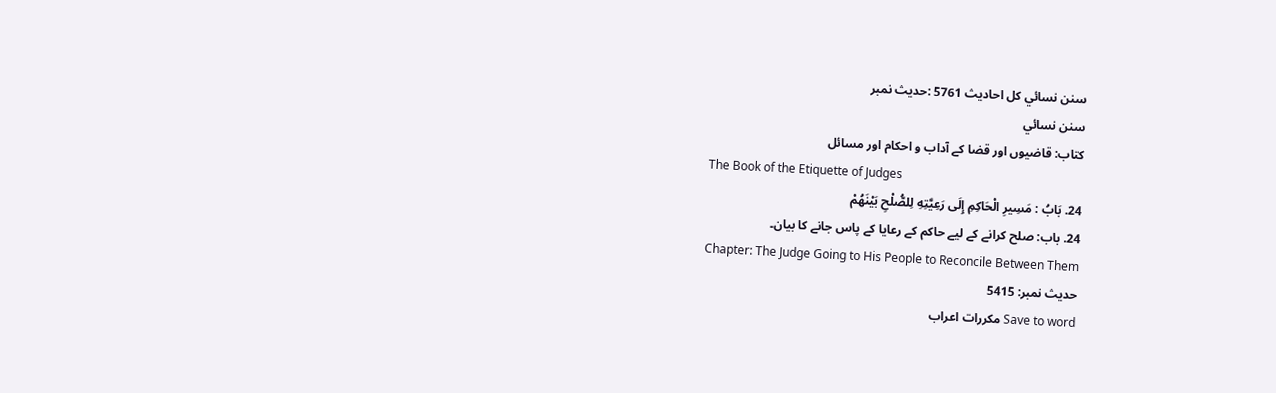سنن نسائي کل احادیث 5761 :حدیث نمبر
سنن نسائي
کتاب: قاضیوں اور قضا کے آداب و احکام اور مسائل
The Book of the Etiquette of Judges
24. بَابُ : مَسِيرِ الْحَاكِمِ إِلَى رَعِيَّتِهِ لِلصُّلْحِ بَيْنَهُمْ
24. باب: صلح کرانے کے لیے حاکم کے رعایا کے پاس جانے کا بیان۔
Chapter: The Judge Going to His People to Reconcile Between Them
حدیث نمبر: 5415
Save to word مکررات اعراب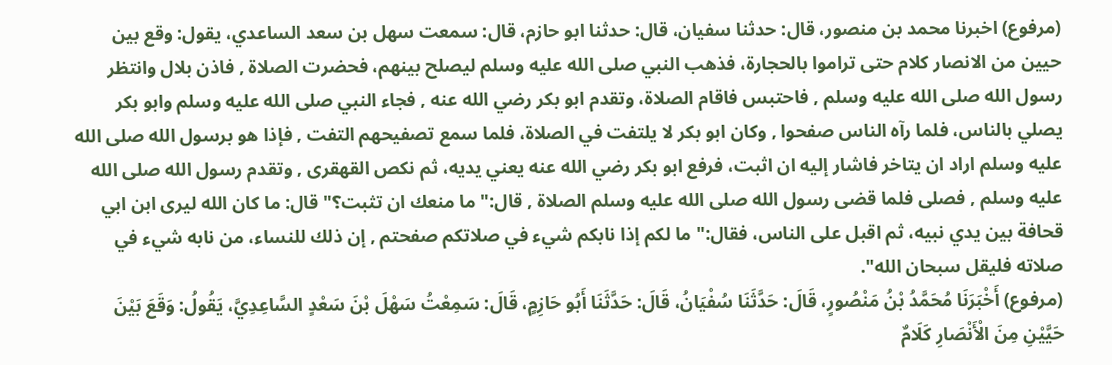(مرفوع) اخبرنا محمد بن منصور، قال: حدثنا سفيان، قال: حدثنا ابو حازم، قال: سمعت سهل بن سعد الساعدي، يقول: وقع بين حيين من الانصار كلام حتى تراموا بالحجارة، فذهب النبي صلى الله عليه وسلم ليصلح بينهم، فحضرت الصلاة , فاذن بلال وانتظر رسول الله صلى الله عليه وسلم , فاحتبس فاقام الصلاة، وتقدم ابو بكر رضي الله عنه , فجاء النبي صلى الله عليه وسلم وابو بكر يصلي بالناس، فلما رآه الناس صفحوا , وكان ابو بكر لا يلتفت في الصلاة، فلما سمع تصفيحهم التفت , فإذا هو برسول الله صلى الله عليه وسلم اراد ان يتاخر فاشار إليه ان اثبت، فرفع ابو بكر رضي الله عنه يعني يديه، ثم نكص القهقرى , وتقدم رسول الله صلى الله عليه وسلم , فصلى فلما قضى رسول الله صلى الله عليه وسلم الصلاة , قال:" ما منعك ان تثبت؟" قال: ما كان الله ليرى ابن ابي قحافة بين يدي نبيه، ثم اقبل على الناس، فقال:" ما لكم إذا نابكم شيء في صلاتكم صفحتم , إن ذلك للنساء، من نابه شيء في صلاته فليقل سبحان الله".
(مرفوع) أَخْبَرَنَا مُحَمَّدُ بْنُ مَنْصُورٍ، قَالَ: حَدَّثَنَا سُفْيَانُ، قَالَ: حَدَّثَنَا أَبُو حَازِمٍ، قَالَ: سَمِعْتُ سَهْلَ بْنَ سَعْدٍ السَّاعِدِيَّ، يَقُولُ: وَقَعَ بَيْنَ حَيَّيْنِ مِنَ الْأَنْصَارِ كَلَامٌ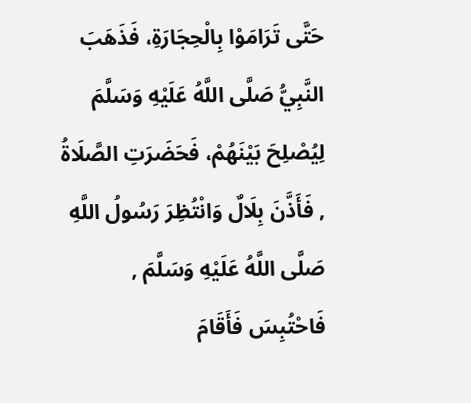حَتَّى تَرَامَوْا بِالْحِجَارَةِ، فَذَهَبَ النَّبِيُّ صَلَّى اللَّهُ عَلَيْهِ وَسَلَّمَ لِيُصْلِحَ بَيْنَهُمْ، فَحَضَرَتِ الصَّلَاةُ , فَأَذَّنَ بِلَالٌ وَانْتُظِرَ رَسُولُ اللَّهِ صَلَّى اللَّهُ عَلَيْهِ وَسَلَّمَ , فَاحْتُبِسَ فَأَقَامَ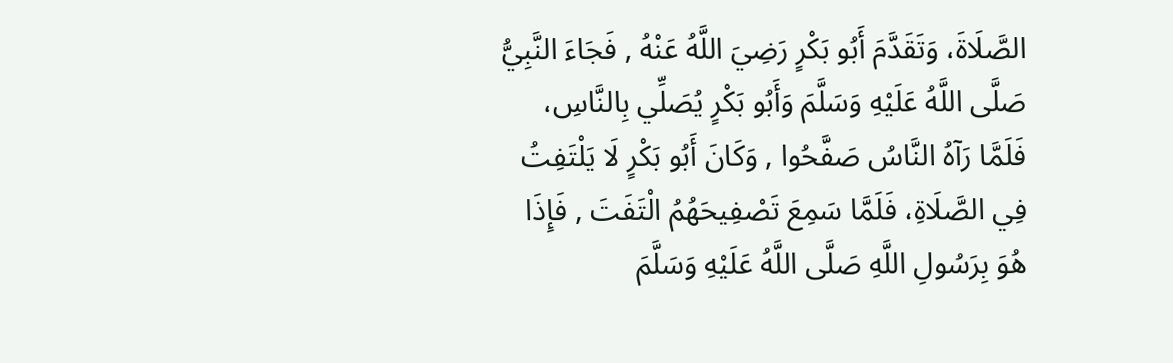الصَّلَاةَ، وَتَقَدَّمَ أَبُو بَكْرٍ رَضِيَ اللَّهُ عَنْهُ , فَجَاءَ النَّبِيُّ صَلَّى اللَّهُ عَلَيْهِ وَسَلَّمَ وَأَبُو بَكْرٍ يُصَلِّي بِالنَّاسِ، فَلَمَّا رَآهُ النَّاسُ صَفَّحُوا , وَكَانَ أَبُو بَكْرٍ لَا يَلْتَفِتُ فِي الصَّلَاةِ، فَلَمَّا سَمِعَ تَصْفِيحَهُمُ الْتَفَتَ , فَإِذَا هُوَ بِرَسُولِ اللَّهِ صَلَّى اللَّهُ عَلَيْهِ وَسَلَّمَ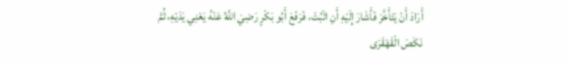أَرَادَ أَنْ يَتَأَخَّرَ فَأَشَارَ إِلَيْهِ أَنِ اثْبُتْ، فَرَفَعَ أَبُو بَكْرٍ رَضِيَ اللَّهُ عَنْهُ يَعْنِي يَدَيْهِ، ثُمَّ نَكَصَ الْقَهْقَرَى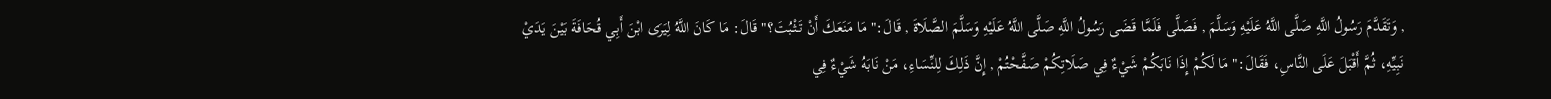, وَتَقَدَّمَ رَسُولُ اللَّهِ صَلَّى اللَّهُ عَلَيْهِ وَسَلَّمَ , فَصَلَّى فَلَمَّا قَضَى رَسُولُ اللَّهِ صَلَّى اللَّهُ عَلَيْهِ وَسَلَّمَ الصَّلَاةَ , قَالَ:" مَا مَنَعَكَ أَنْ تَثْبُتَ؟" قَالَ: مَا كَانَ اللَّهُ لِيَرَى ابْنَ أَبِي قُحَافَةَ بَيْنَ يَدَيْ نَبِيِّهِ، ثُمَّ أَقْبَلَ عَلَى النَّاسِ، فَقَالَ:" مَا لَكُمْ إِذَا نَابَكُمْ شَيْءٌ فِي صَلَاتِكُمْ صَفَّحْتُمْ , إِنَّ ذَلِكَ لِلنِّسَاءِ، مَنْ نَابَهُ شَيْءٌ فِي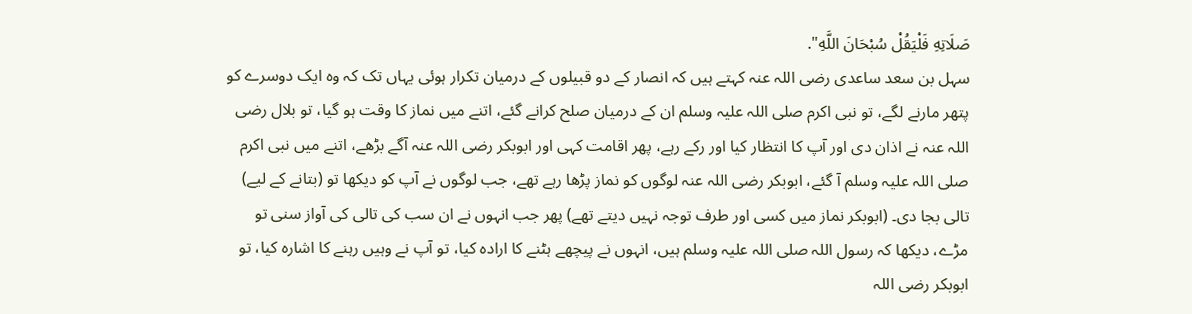صَلَاتِهِ فَلْيَقُلْ سُبْحَانَ اللَّهِ".
سہل بن سعد ساعدی رضی اللہ عنہ کہتے ہیں کہ انصار کے دو قبیلوں کے درمیان تکرار ہوئی یہاں تک کہ وہ ایک دوسرے کو پتھر مارنے لگے، تو نبی اکرم صلی اللہ علیہ وسلم ان کے درمیان صلح کرانے گئے، اتنے میں نماز کا وقت ہو گیا، تو بلال رضی اللہ عنہ نے اذان دی اور آپ کا انتظار کیا اور رکے رہے، پھر اقامت کہی اور ابوبکر رضی اللہ عنہ آگے بڑھے، اتنے میں نبی اکرم صلی اللہ علیہ وسلم آ گئے، ابوبکر رضی اللہ عنہ لوگوں کو نماز پڑھا رہے تھے، جب لوگوں نے آپ کو دیکھا تو (بتانے کے لیے) تالی بجا دی۔ (ابوبکر نماز میں کسی اور طرف توجہ نہیں دیتے تھے) پھر جب انہوں نے ان سب کی تالی کی آواز سنی تو مڑے، دیکھا کہ رسول اللہ صلی اللہ علیہ وسلم ہیں، انہوں نے پیچھے ہٹنے کا ارادہ کیا، تو آپ نے وہیں رہنے کا اشارہ کیا، تو ابوبکر رضی اللہ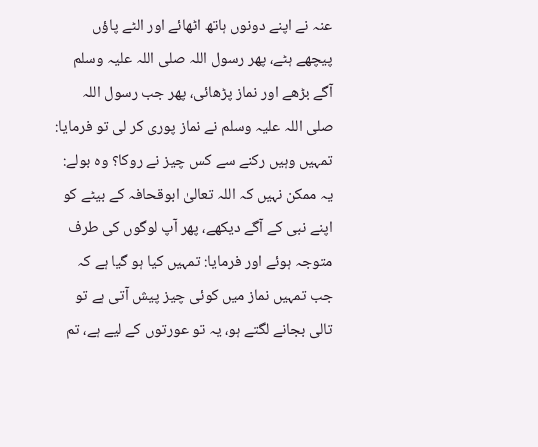عنہ نے اپنے دونوں ہاتھ اٹھائے اور الٹے پاؤں پیچھے ہٹے، پھر رسول اللہ صلی اللہ علیہ وسلم آگے بڑھے اور نماز پڑھائی، پھر جب رسول اللہ صلی اللہ علیہ وسلم نے نماز پوری کر لی تو فرمایا: تمہیں وہیں رکنے سے کس چیز نے روکا؟ وہ بولے: یہ ممکن نہیں کہ اللہ تعالیٰ ابوقحافہ کے بیٹے کو اپنے نبی کے آگے دیکھے، پھر آپ لوگوں کی طرف متوجہ ہوئے اور فرمایا: تمہیں کیا ہو گیا ہے کہ جب تمہیں نماز میں کوئی چیز پیش آتی ہے تو تالی بجانے لگتے ہو، یہ تو عورتوں کے لیے ہے، تم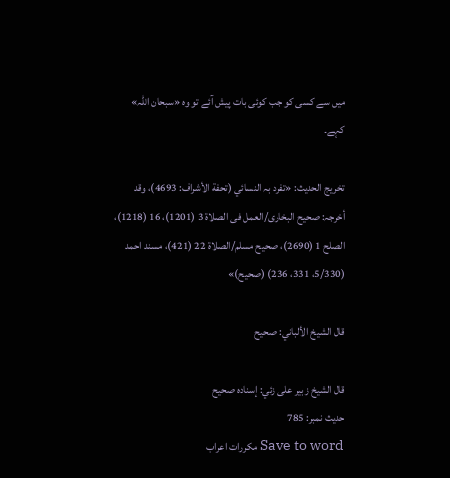میں سے کسی کو جب کوئی بات پیش آئے تو وہ «سبحان اللہ» کہے۔

تخریج الحدیث: «تفرد بہ النسائي (تحفة الأشراف: 4693)، وقد أخرجہ: صحیح البخاری/العمل فی الصلاة 3 (1201)، 16 (1218)، الصلح 1 (2690)، صحیح مسلم/الصلاة 22 (421)، مسند احمد (5/330، 331، 236) (صحیح)»

قال الشيخ الألباني: صحيح

قال الشيخ زبير على زئي: إسناده صحيح
حدیث نمبر: 785
Save to word مکررات اعراب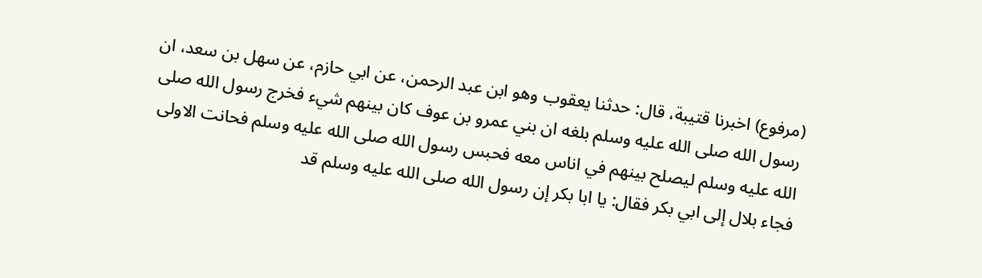(مرفوع) اخبرنا قتيبة، قال: حدثنا يعقوب وهو ابن عبد الرحمن، عن ابي حازم، عن سهل بن سعد، ان رسول الله صلى الله عليه وسلم بلغه ان بني عمرو بن عوف كان بينهم شيء فخرج رسول الله صلى الله عليه وسلم ليصلح بينهم في اناس معه فحبس رسول الله صلى الله عليه وسلم فحانت الاولى فجاء بلال إلى ابي بكر فقال: يا ابا بكر إن رسول الله صلى الله عليه وسلم قد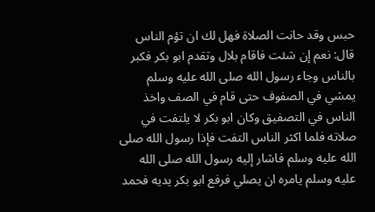حبس وقد حانت الصلاة فهل لك ان تؤم الناس قال: نعم إن شئت فاقام بلال وتقدم ابو بكر فكبر بالناس وجاء رسول الله صلى الله عليه وسلم يمشي في الصفوف حتى قام في الصف واخذ الناس في التصفيق وكان ابو بكر لا يلتفت في صلاته فلما اكثر الناس التفت فإذا رسول الله صلى الله عليه وسلم فاشار إليه رسول الله صلى الله عليه وسلم يامره ان يصلي فرفع ابو بكر يديه فحمد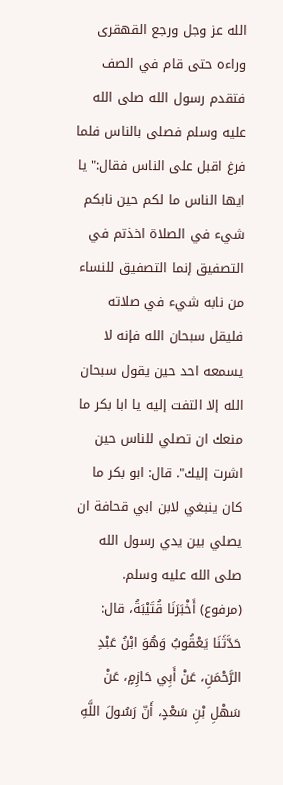الله عز وجل ورجع القهقرى وراءه حتى قام في الصف فتقدم رسول الله صلى الله عليه وسلم فصلى بالناس فلما فرغ اقبل على الناس فقال:" يا ايها الناس ما لكم حين نابكم شيء في الصلاة اخذتم في التصفيق إنما التصفيق للنساء من نابه شيء في صلاته فليقل سبحان الله فإنه لا يسمعه احد حين يقول سبحان الله إلا التفت إليه يا ابا بكر ما منعك ان تصلي للناس حين اشرت إليك". قال: ابو بكر ما كان ينبغي لابن ابي قحافة ان يصلي بين يدي رسول الله صلى الله عليه وسلم.
(مرفوع) أَخْبَرَنَا قُتَيْبَةُ، قال: حَدَّثَنَا يَعْقُوبُ وَهُوَ ابْنُ عَبْدِ الرَّحْمَنِ، عَنْ أَبِي حَازِمٍ، عَنْ سَهْلِ بْنِ سَعْدٍ، أَنّ رَسُولَ اللَّهِ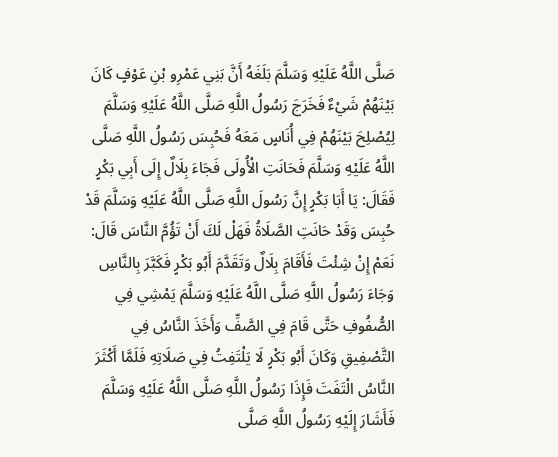صَلَّى اللَّهُ عَلَيْهِ وَسَلَّمَ بَلَغَهُ أَنَّ بَنِي عَمْرِو بْنِ عَوْفٍ كَانَ بَيْنَهُمْ شَيْءٌ فَخَرَجَ رَسُولُ اللَّهِ صَلَّى اللَّهُ عَلَيْهِ وَسَلَّمَ لِيُصْلِحَ بَيْنَهُمْ فِي أُنَاسٍ مَعَهُ فَحُبِسَ رَسُولُ اللَّهِ صَلَّى اللَّهُ عَلَيْهِ وَسَلَّمَ فَحَانَتِ الْأُولَى فَجَاءَ بِلَالٌ إِلَى أَبِي بَكْرٍ فَقَالَ: يَا أَبَا بَكْرٍ إِنَّ رَسُولَ اللَّهِ صَلَّى اللَّهُ عَلَيْهِ وَسَلَّمَ قَدْ حُبِسَ وَقَدْ حَانَتِ الصَّلَاةُ فَهَلْ لَكَ أَنْ تَؤُمَّ النَّاسَ قَالَ: نَعَمْ إِنْ شِئْتَ فَأَقَامَ بِلَالٌ وَتَقَدَّمَ أَبُو بَكْرٍ فَكَبَّرَ بِالنَّاسِ وَجَاءَ رَسُولُ اللَّهِ صَلَّى اللَّهُ عَلَيْهِ وَسَلَّمَ يَمْشِي فِي الصُّفُوفِ حَتَّى قَامَ فِي الصَّفِّ وَأَخَذَ النَّاسُ فِي التَّصْفِيقِ وَكَانَ أَبُو بَكْرٍ لَا يَلْتَفِتُ فِي صَلَاتِهِ فَلَمَّا أَكْثَرَ النَّاسُ الْتَفَتَ فَإِذَا رَسُولُ اللَّهِ صَلَّى اللَّهُ عَلَيْهِ وَسَلَّمَ فَأَشَارَ إِلَيْهِ رَسُولُ اللَّهِ صَلَّى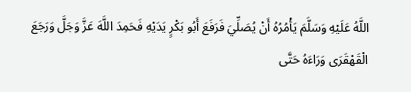اللَّهُ عَلَيْهِ وَسَلَّمَ يَأْمُرُهُ أَنْ يُصَلِّيَ فَرَفَعَ أَبُو بَكْرٍ يَدَيْهِ فَحَمِدَ اللَّهَ عَزَّ وَجَلَّ وَرَجَعَ الْقَهْقَرَى وَرَاءَهُ حَتَّى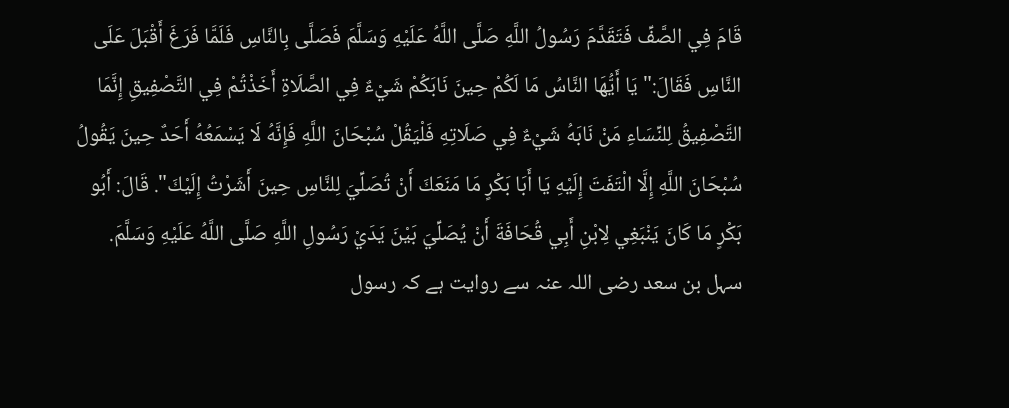قَامَ فِي الصَّفِّ فَتَقَدَّمَ رَسُولُ اللَّهِ صَلَّى اللَّهُ عَلَيْهِ وَسَلَّمَ فَصَلَّى بِالنَّاسِ فَلَمَّا فَرَغَ أَقْبَلَ عَلَى النَّاسِ فَقَالَ:" يَا أَيُّهَا النَّاسُ مَا لَكُمْ حِينَ نَابَكُمْ شَيْءٌ فِي الصَّلَاةِ أَخَذْتُمْ فِي التَّصْفِيقِ إِنَّمَا التَّصْفِيقُ لِلنِّسَاءِ مَنْ نَابَهُ شَيْءٌ فِي صَلَاتِهِ فَلْيَقُلْ سُبْحَانَ اللَّهِ فَإِنَّهُ لَا يَسْمَعُهُ أَحَدٌ حِينَ يَقُولُ سُبْحَانَ اللَّهِ إِلَّا الْتَفَتَ إِلَيْهِ يَا أَبَا بَكْرٍ مَا مَنَعَكَ أَنْ تُصَلِّيَ لِلنَّاسِ حِينَ أَشَرْتُ إِلَيْكَ". قَالَ: أَبُو بَكْرٍ مَا كَانَ يَنْبَغِي لِابْنِ أَبِي قُحَافَةَ أَنْ يُصَلِّيَ بَيْنَ يَدَيْ رَسُولِ اللَّهِ صَلَّى اللَّهُ عَلَيْهِ وَسَلَّمَ.
سہل بن سعد رضی اللہ عنہ سے روایت ہے کہ رسول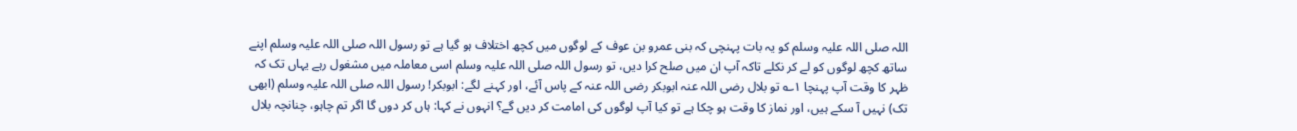اللہ صلی اللہ علیہ وسلم کو یہ بات پہنچی کہ بنی عمرو بن عوف کے لوگوں میں کچھ اختلاف ہو گیا ہے تو رسول اللہ صلی اللہ علیہ وسلم اپنے ساتھ کچھ لوگوں کو لے کر نکلے تاکہ آپ ان میں صلح کرا دیں، تو رسول اللہ صلی اللہ علیہ وسلم اسی معاملہ میں مشغول رہے یہاں تک کہ ظہر کا وقت آپ پہنچا ۱؎ تو بلال رضی اللہ عنہ ابوبکر رضی اللہ عنہ کے پاس آئے، اور کہنے لگے: ابوبکر! رسول اللہ صلی اللہ علیہ وسلم (ابھی تک) نہیں آ سکے ہیں، اور نماز کا وقت ہو چکا ہے تو کیا آپ لوگوں کی امامت کر دیں گے؟ انہوں نے کہا: ہاں کر دوں گا اگر تم چاہو، چنانچہ بلال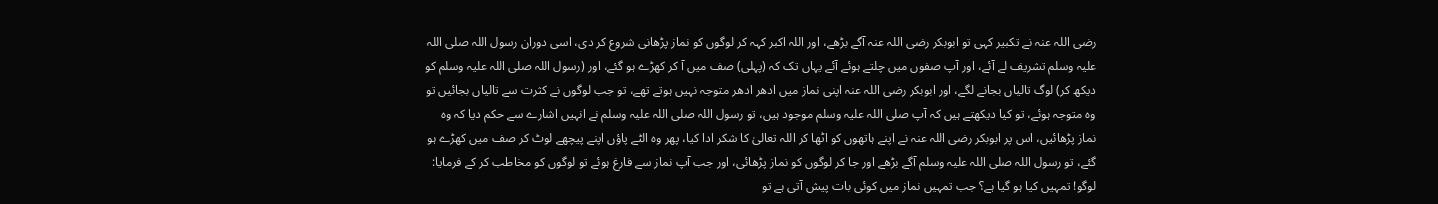رضی اللہ عنہ نے تکبیر کہی تو ابوبکر رضی اللہ عنہ آگے بڑھے، اور اللہ اکبر کہہ کر لوگوں کو نماز پڑھانی شروع کر دی، اسی دوران رسول اللہ صلی اللہ علیہ وسلم تشریف لے آئے، اور آپ صفوں میں چلتے ہوئے آئے یہاں تک کہ (پہلی) صف میں آ کر کھڑے ہو گئے، اور (رسول اللہ صلی اللہ علیہ وسلم کو دیکھ کر) لوگ تالیاں بجانے لگے، اور ابوبکر رضی اللہ عنہ اپنی نماز میں ادھر ادھر متوجہ نہیں ہوتے تھے، تو جب لوگوں نے کثرت سے تالیاں بجائیں تو وہ متوجہ ہوئے، تو کیا دیکھتے ہیں کہ آپ صلی اللہ علیہ وسلم موجود ہیں، تو رسول اللہ صلی اللہ علیہ وسلم نے انہیں اشارے سے حکم دیا کہ وہ نماز پڑھائیں، اس پر ابوبکر رضی اللہ عنہ نے اپنے ہاتھوں کو اٹھا کر اللہ تعالیٰ کا شکر ادا کیا، پھر وہ الٹے پاؤں اپنے پیچھے لوٹ کر صف میں کھڑے ہو گئے، تو رسول اللہ صلی اللہ علیہ وسلم آگے بڑھے اور جا کر لوگوں کو نماز پڑھائی، اور جب آپ نماز سے فارغ ہوئے تو لوگوں کو مخاطب کر کے فرمایا: لوگو! تمہیں کیا ہو گیا ہے؟ جب تمہیں نماز میں کوئی بات پیش آتی ہے تو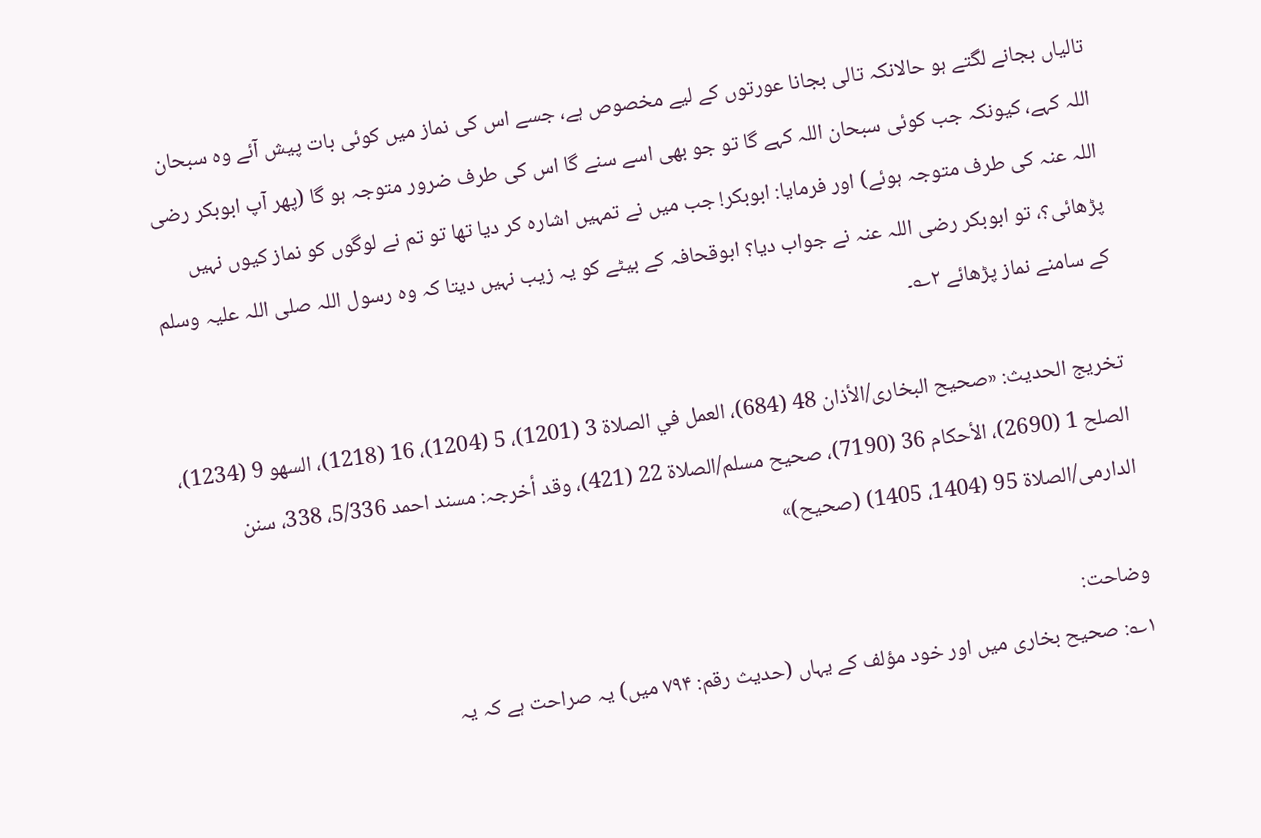تالیاں بجانے لگتے ہو حالانکہ تالی بجانا عورتوں کے لیے مخصوص ہے، جسے اس کی نماز میں کوئی بات پیش آئے وہ سبحان اللہ کہے، کیونکہ جب کوئی سبحان اللہ کہے گا تو جو بھی اسے سنے گا اس کی طرف ضرور متوجہ ہو گا (پھر آپ ابوبکر رضی اللہ عنہ کی طرف متوجہ ہوئے) اور فرمایا: ابوبکر! جب میں نے تمہیں اشارہ کر دیا تھا تو تم نے لوگوں کو نماز کیوں نہیں پڑھائی؟، تو ابوبکر رضی اللہ عنہ نے جواب دیا؟ ابوقحافہ کے بیٹے کو یہ زیب نہیں دیتا کہ وہ رسول اللہ صلی اللہ علیہ وسلم کے سامنے نماز پڑھائے ۲؎۔

تخریج الحدیث: «صحیح البخاری/الأذان 48 (684)، العمل في الصلاة 3 (1201)، 5 (1204)، 16 (1218)، السھو 9 (1234)، الصلح 1 (2690)، الأحکام 36 (7190)، صحیح مسلم/الصلاة 22 (421)، وقد أخرجہ: مسند احمد 5/336، 338، سنن الدارمی/الصلاة 95 (1404، 1405) (صحیح)»

وضاحت:
۱؎: صحیح بخاری میں اور خود مؤلف کے یہاں (حدیث رقم: ۷۹۴ میں) یہ صراحت ہے کہ یہ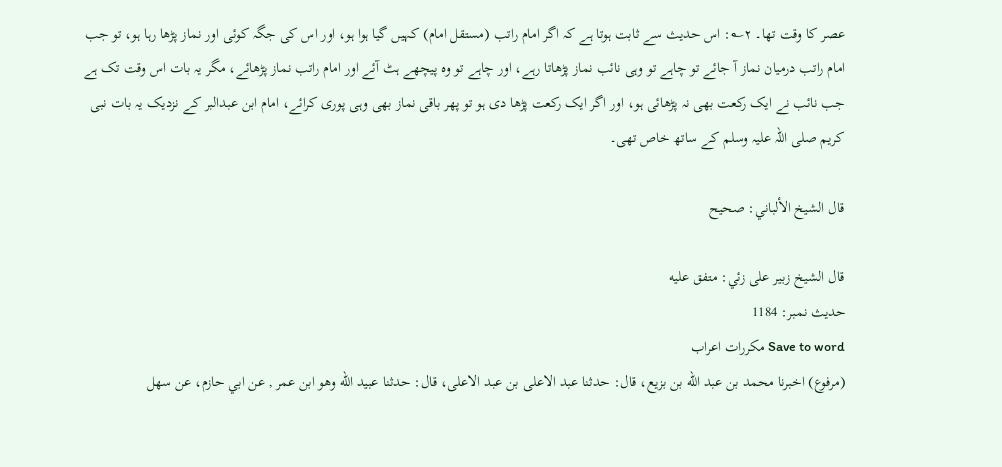عصر کا وقت تھا۔ ۲؎: اس حدیث سے ثابت ہوتا ہے کہ اگر امام راتب (مستقل امام) کہیں گیا ہوا ہو، اور اس کی جگہ کوئی اور نماز پڑھا رہا ہو، تو جب امام راتب درمیان نماز آ جائے تو چاہے تو وہی نائب نماز پڑھاتا رہے، اور چاہے تو وہ پیچھے ہٹ آئے اور امام راتب نماز پڑھائے، مگر یہ بات اس وقت تک ہے جب نائب نے ایک رکعت بھی نہ پڑھائی ہو، اور اگر ایک رکعت پڑھا دی ہو تو پھر باقی نماز بھی وہی پوری کرائے، امام ابن عبدالبر کے نزدیک یہ بات نبی کریم صلی اللہ علیہ وسلم کے ساتھ خاص تھی۔

قال الشيخ الألباني: صحيح

قال الشيخ زبير على زئي: متفق عليه
حدیث نمبر: 1184
Save to word مکررات اعراب
(مرفوع) اخبرنا محمد بن عبد الله بن بزيع، قال: حدثنا عبد الاعلى بن عبد الاعلى، قال: حدثنا عبيد الله وهو ابن عمر , عن ابي حازم، عن سهل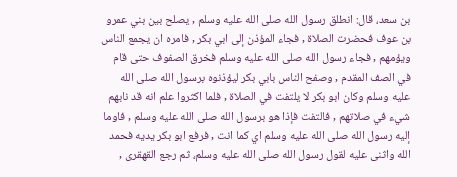بن سعد، قال: انطلق رسول الله صلى الله عليه وسلم , يصلح بين بني عمرو بن عوف فحضرت الصلاة , فجاء المؤذن إلى ابي بكر , فامره ان يجمع الناس ويؤمهم , فجاء رسول الله صلى الله عليه وسلم فخرق الصفوف حتى قام في الصف المقدم , وصفح الناس بابي بكر ليؤذنوه برسول الله صلى الله عليه وسلم وكان ابو بكر لا يلتفت في الصلاة , فلما اكثروا علم انه قد نابهم شيء في صلاتهم , فالتفت فإذا هو برسول الله صلى الله عليه وسلم , فاوما إليه رسول الله صلى الله عليه وسلم اي كما انت , فرفع ابو بكر يديه فحمد الله واثنى عليه لقول رسول الله صلى الله عليه وسلم، ثم رجع القهقرى ,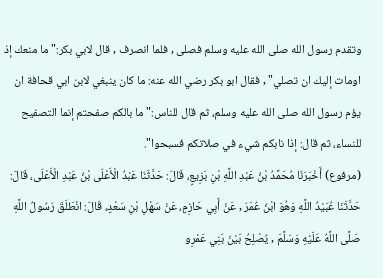وتقدم رسول الله صلى الله عليه وسلم فصلى , فلما انصرف , قال لابي بكر:" ما منعك إذ اومات إليك ان تصلي" , فقال ابو بكر رضي الله عنه: ما كان ينبغي لابن ابي قحافة ان يؤم رسول الله صلى الله عليه وسلم، ثم قال للناس:" ما بالكم صفحتم إنما التصفيح للنساء، ثم قال: إذا نابكم شيء في صلاتكم فسبحوا".
(مرفوع) أَخْبَرَنَا مُحَمَّدُ بْنُ عَبْدِ اللَّهِ بْنِ بَزِيعٍ، قَالَ: حَدَّثَنَا عَبْدُ الْأَعْلَى بْنُ عَبْدِ الْأَعْلَى، قَالَ: حَدَّثَنَا عُبَيْدُ اللَّهِ وَهُوَ ابْنُ عُمَرَ , عَنْ أَبِي حَازِمٍ، عَنْ سَهْلِ بْنِ سَعْدٍ، قَالَ: انْطَلَقَ رَسُولُ اللَّهِ صَلَّى اللَّهُ عَلَيْهِ وَسَلَّمَ , يُصْلِحُ بَيْنَ بَنِي عَمْرِو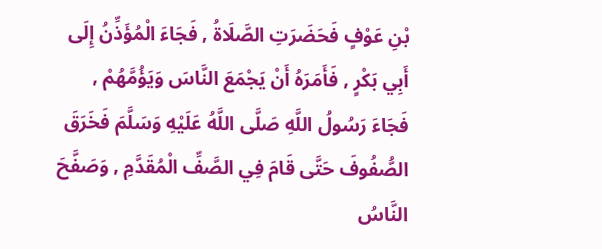بْنِ عَوْفٍ فَحَضَرَتِ الصَّلَاةُ , فَجَاءَ الْمُؤَذِّنُ إِلَى أَبِي بَكْرٍ , فَأَمَرَهُ أَنْ يَجْمَعَ النَّاسَ وَيَؤُمَّهُمْ , فَجَاءَ رَسُولُ اللَّهِ صَلَّى اللَّهُ عَلَيْهِ وَسَلَّمَ فَخَرَقَ الصُّفُوفَ حَتَّى قَامَ فِي الصَّفِّ الْمُقَدَّمِ , وَصَفَّحَ النَّاسُ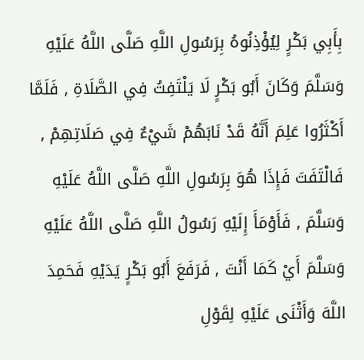بِأَبِي بَكْرٍ لِيُؤْذِنُوهُ بِرَسُولِ اللَّهِ صَلَّى اللَّهُ عَلَيْهِ وَسَلَّمَ وَكَانَ أَبُو بَكْرٍ لَا يَلْتَفِتُ فِي الصَّلَاةِ , فَلَمَّا أَكْثَرُوا عَلِمَ أَنَّهُ قَدْ نَابَهُمْ شَيْءٌ فِي صَلَاتِهِمْ , فَالْتَفَتَ فَإِذَا هُوَ بِرَسُولِ اللَّهِ صَلَّى اللَّهُ عَلَيْهِ وَسَلَّمَ , فَأَوْمَأَ إِلَيْهِ رَسُولُ اللَّهِ صَلَّى اللَّهُ عَلَيْهِ وَسَلَّمَ أَيْ كَمَا أَنْتَ , فَرَفَعَ أَبُو بَكْرٍ يَدَيْهِ فَحَمِدَ اللَّهَ وَأَثْنَى عَلَيْهِ لِقَوْلِ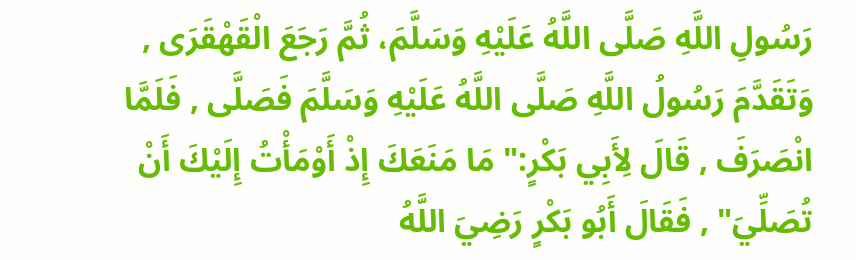رَسُولِ اللَّهِ صَلَّى اللَّهُ عَلَيْهِ وَسَلَّمَ، ثُمَّ رَجَعَ الْقَهْقَرَى , وَتَقَدَّمَ رَسُولُ اللَّهِ صَلَّى اللَّهُ عَلَيْهِ وَسَلَّمَ فَصَلَّى , فَلَمَّا انْصَرَفَ , قَالَ لِأَبِي بَكْرٍ:" مَا مَنَعَكَ إِذْ أَوْمَأْتُ إِلَيْكَ أَنْ تُصَلِّيَ" , فَقَالَ أَبُو بَكْرٍ رَضِيَ اللَّهُ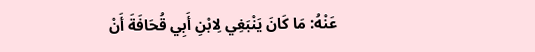عَنْهُ: مَا كَانَ يَنْبَغِي لِابْنِ أَبِي قُحَافَةَ أَنْ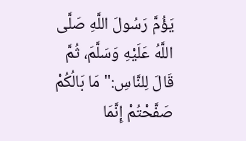يَؤُمَّ رَسُولَ اللَّهِ صَلَّى اللَّهُ عَلَيْهِ وَسَلَّمَ، ثُمَّ قَالَ لِلنَّاسِ:" مَا بَالُكُمْ صَفَّحْتُمْ إِنَّمَا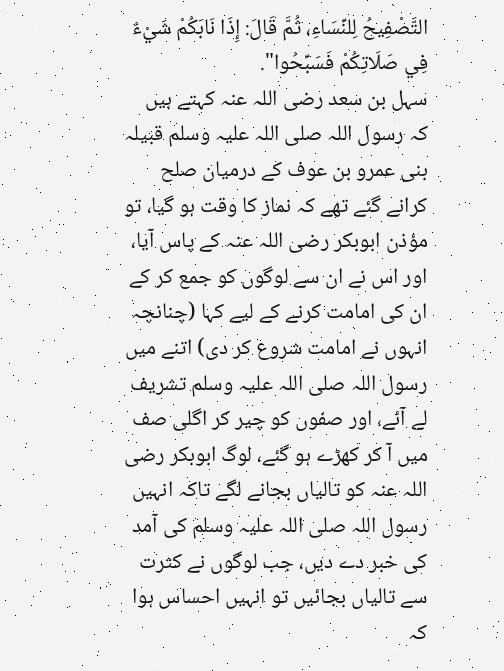التَّصْفِيحُ لِلنِّسَاءِ، ثُمَّ قَالَ: إِذَا نَابَكُمْ شَيْءٌ فِي صَلَاتِكُمْ فَسَبِّحُوا".
سہل بن سعد رضی اللہ عنہ کہتے ہیں کہ رسول اللہ صلی اللہ علیہ وسلم قبیلہ بنی عمرو بن عوف کے درمیان صلح کرانے گئے تھے کہ نماز کا وقت ہو گیا، تو مؤذن ابوبکر رضی اللہ عنہ کے پاس آیا، اور اس نے ان سے لوگوں کو جمع کر کے ان کی امامت کرنے کے لیے کہا (چنانچہ انہوں نے امامت شروع کر دی) اتنے میں رسول اللہ صلی اللہ علیہ وسلم تشریف لے آئے، اور صفوں کو چیر کر اگلی صف میں آ کر کھڑے ہو گئے، لوگ ابوبکر رضی اللہ عنہ کو تالیاں بجانے لگے تاکہ انہیں رسول اللہ صلی اللہ علیہ وسلم کی آمد کی خبر دے دیں، جب لوگوں نے کثرت سے تالیاں بجائیں تو انہیں احساس ہوا کہ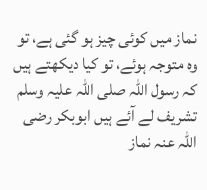نماز میں کوئی چیز ہو گئی ہے، تو وہ متوجہ ہوئے، تو کیا دیکھتے ہیں کہ رسول اللہ صلی اللہ علیہ وسلم تشریف لے آئے ہیں ابوبکر رضی اللہ عنہ نماز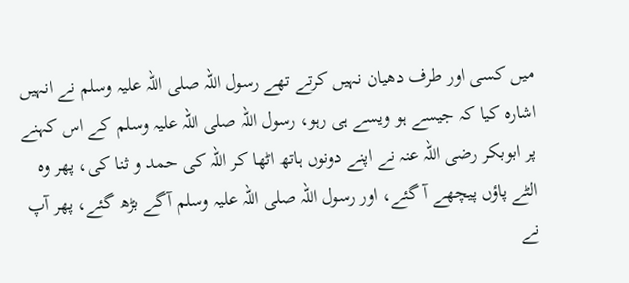میں کسی اور طرف دھیان نہیں کرتے تھے رسول اللہ صلی اللہ علیہ وسلم نے انہیں اشارہ کیا کہ جیسے ہو ویسے ہی رہو، رسول اللہ صلی اللہ علیہ وسلم کے اس کہنے پر ابوبکر رضی اللہ عنہ نے اپنے دونوں ہاتھ اٹھا کر اللہ کی حمد و ثنا کی، پھر وہ الٹے پاؤں پیچھے آ گئے، اور رسول اللہ صلی اللہ علیہ وسلم آگے بڑھ گئے، پھر آپ نے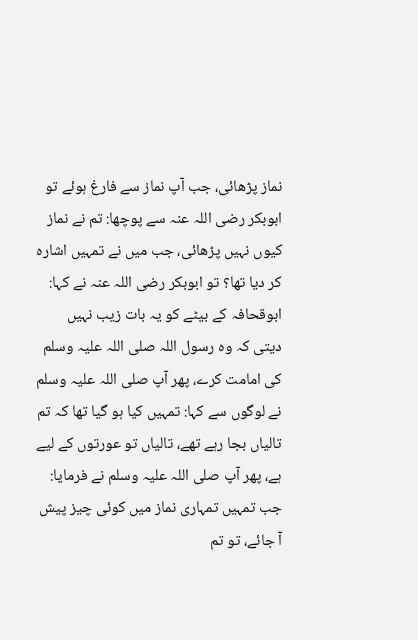نماز پڑھائی، جب آپ نماز سے فارغ ہوئے تو ابوبکر رضی اللہ عنہ سے پوچھا: تم نے نماز کیوں نہیں پڑھائی، جب میں نے تمہیں اشارہ کر دیا تھا؟ تو ابوبکر رضی اللہ عنہ نے کہا: ابوقحافہ کے بیٹے کو یہ بات زیب نہیں دیتی کہ وہ رسول اللہ صلی اللہ علیہ وسلم کی امامت کرے، پھر آپ صلی اللہ علیہ وسلم نے لوگوں سے کہا: تمہیں کیا ہو گیا تھا کہ تم تالیاں بجا رہے تھے، تالیاں تو عورتوں کے لیے ہے، پھر آپ صلی اللہ علیہ وسلم نے فرمایا: جب تمہیں تمہاری نماز میں کوئی چیز پیش آ جائے، تو تم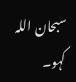سبحان اللہ کہو۔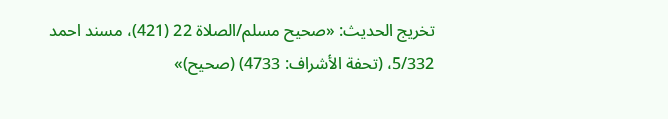تخریج الحدیث: «صحیح مسلم/الصلاة 22 (421)، مسند احمد 5/332، (تحفة الأشراف: 4733) (صحیح)»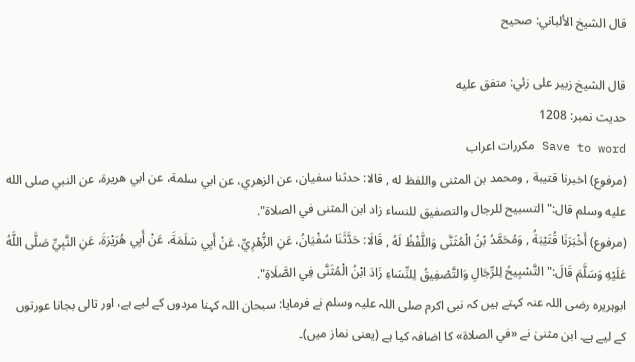قال الشيخ الألباني: صحيح

قال الشيخ زبير على زئي: متفق عليه
حدیث نمبر: 1208
Save to word مکررات اعراب
(مرفوع) اخبرنا قتيبة , ومحمد بن المثنى واللفظ له , قالا: حدثنا سفيان، عن الزهري، عن ابي سلمة، عن ابي هريرة، عن النبي صلى الله عليه وسلم قال:" التسبيح للرجال والتصفيق للنساء زاد ابن المثنى في الصلاة".
(مرفوع) أَخْبَرَنَا قُتَيْبَةُ , وَمُحَمَّدُ بْنُ الْمُثَنَّى وَاللَّفْظُ لَهُ , قَالَا: حَدَّثَنَا سُفْيَانُ، عَنِ الزُّهْرِيِّ، عَنْ أَبِي سَلَمَةَ، عَنْ أَبِي هُرَيْرَةَ، عَنِ النَّبِيِّ صَلَّى اللَّهُ عَلَيْهِ وَسَلَّمَ قَالَ:" التَّسْبِيحُ لِلرِّجَالِ وَالتَّصْفِيقُ لِلنِّسَاءِ زَادَ ابْنُ الْمُثَنَّى فِي الصَّلَاةِ".
ابوہریرہ رضی اللہ عنہ کہتے ہیں کہ نبی اکرم صلی اللہ علیہ وسلم نے فرمایا: سبحان اللہ کہنا مردوں کے لیے ہے، اور تالی بجانا عورتوں کے لیے ہے۔ ابن مثنیٰ نے «في الصلاة» کا اضافہ کیا ہے (یعنی نماز میں)۔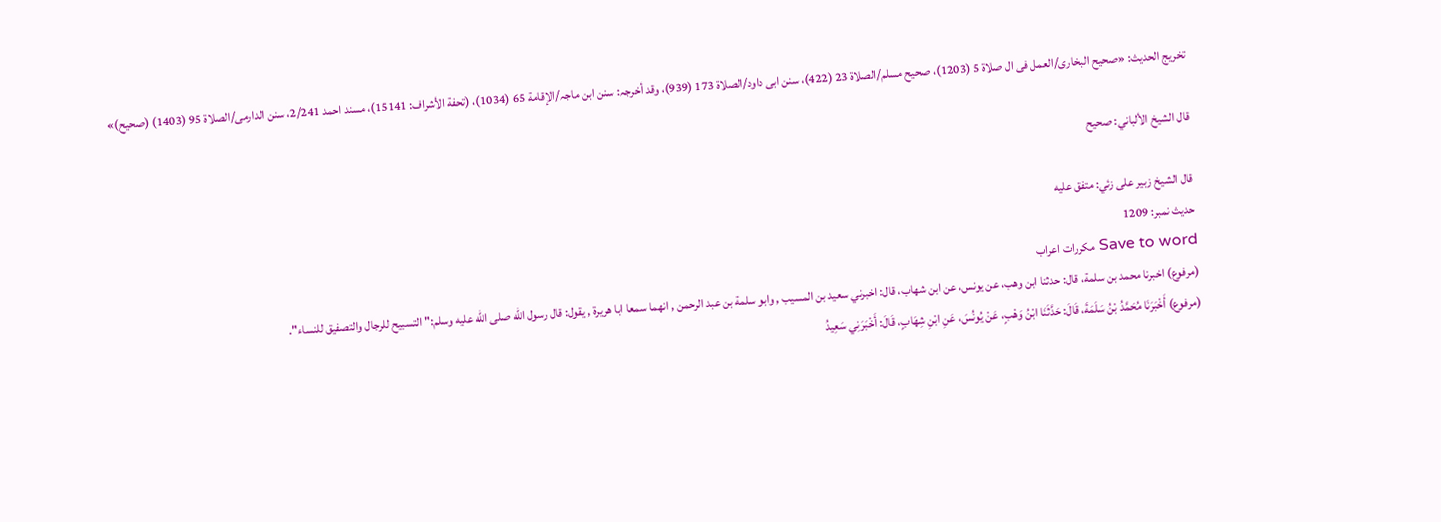تخریج الحدیث: «صحیح البخاری/العمل فی ال صلاة 5 (1203)، صحیح مسلم/الصلاة 23 (422)، سنن ابی داود/الصلاة 173 (939)، وقد أخرجہ: سنن ابن ماجہ/الإقامة 65 (1034)، (تحفة الأشراف: 15141)، مسند احمد 2/241، سنن الدارمی/الصلاة 95 (1403) (صحیح)»

قال الشيخ الألباني: صحيح

قال الشيخ زبير على زئي: متفق عليه
حدیث نمبر: 1209
Save to word مکررات اعراب
(مرفوع) اخبرنا محمد بن سلمة، قال: حدثنا ابن وهب، عن يونس، عن ابن شهاب، قال: اخبرني سعيد بن المسيب , وابو سلمة بن عبد الرحمن , انهما سمعا ابا هريرة , يقول: قال رسول الله صلى الله عليه وسلم:" التسبيح للرجال والتصفيق للنساء".
(مرفوع) أَخْبَرَنَا مُحَمَّدُ بْنُ سَلَمَةَ، قَالَ: حَدَّثَنَا ابْنُ وَهْبٍ، عَنْ يُونُسَ، عَنِ ابْنِ شِهَابٍ، قَالَ: أَخْبَرَنِي سَعِيدُ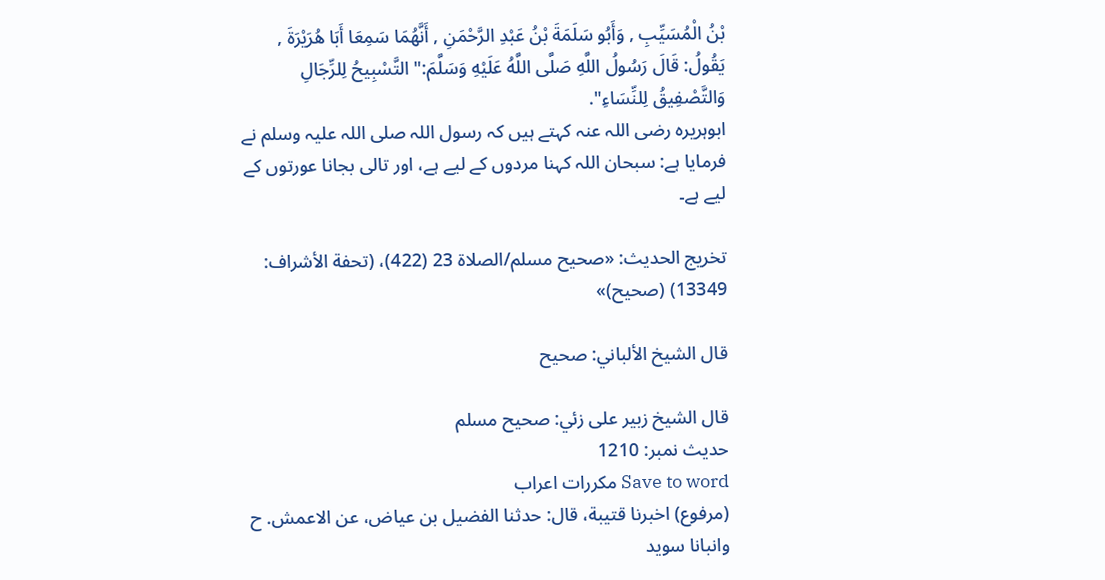بْنُ الْمُسَيِّبِ , وَأَبُو سَلَمَةَ بْنُ عَبْدِ الرَّحْمَنِ , أَنَّهُمَا سَمِعَا أَبَا هُرَيْرَةَ , يَقُولُ: قَالَ رَسُولُ اللَّهِ صَلَّى اللَّهُ عَلَيْهِ وَسَلَّمَ:" التَّسْبِيحُ لِلرِّجَالِ وَالتَّصْفِيقُ لِلنِّسَاءِ".
ابوہریرہ رضی اللہ عنہ کہتے ہیں کہ رسول اللہ صلی اللہ علیہ وسلم نے فرمایا ہے: سبحان اللہ کہنا مردوں کے لیے ہے، اور تالی بجانا عورتوں کے لیے ہے۔

تخریج الحدیث: «صحیح مسلم/الصلاة 23 (422)، (تحفة الأشراف: 13349) (صحیح)»

قال الشيخ الألباني: صحيح

قال الشيخ زبير على زئي: صحيح مسلم
حدیث نمبر: 1210
Save to word مکررات اعراب
(مرفوع) اخبرنا قتيبة، قال: حدثنا الفضيل بن عياض، عن الاعمش. ح وانبانا سويد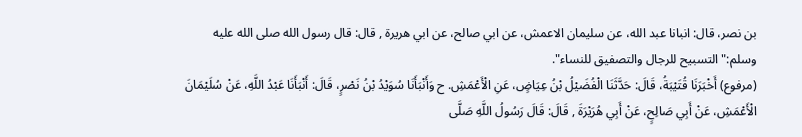بن نصر، قال: انبانا عبد الله، عن سليمان الاعمش، عن ابي صالح، عن ابي هريرة , قال: قال رسول الله صلى الله عليه وسلم:" التسبيح للرجال والتصفيق للنساء".
(مرفوع) أَخْبَرَنَا قُتَيْبَةُ، قَالَ: حَدَّثَنَا الْفُضَيْلُ بْنُ عِيَاضٍ، عَنِ الْأَعْمَشِ. ح وَأَنْبَأَنَا سُوَيْدُ بْنُ نَصْرٍ، قَالَ: أَنْبَأَنَا عَبْدُ اللَّهِ، عَنْ سُلَيْمَانَ الْأَعْمَشِ، عَنْ أَبِي صَالِحٍ، عَنْ أَبِي هُرَيْرَةَ , قَالَ: قَالَ رَسُولُ اللَّهِ صَلَّى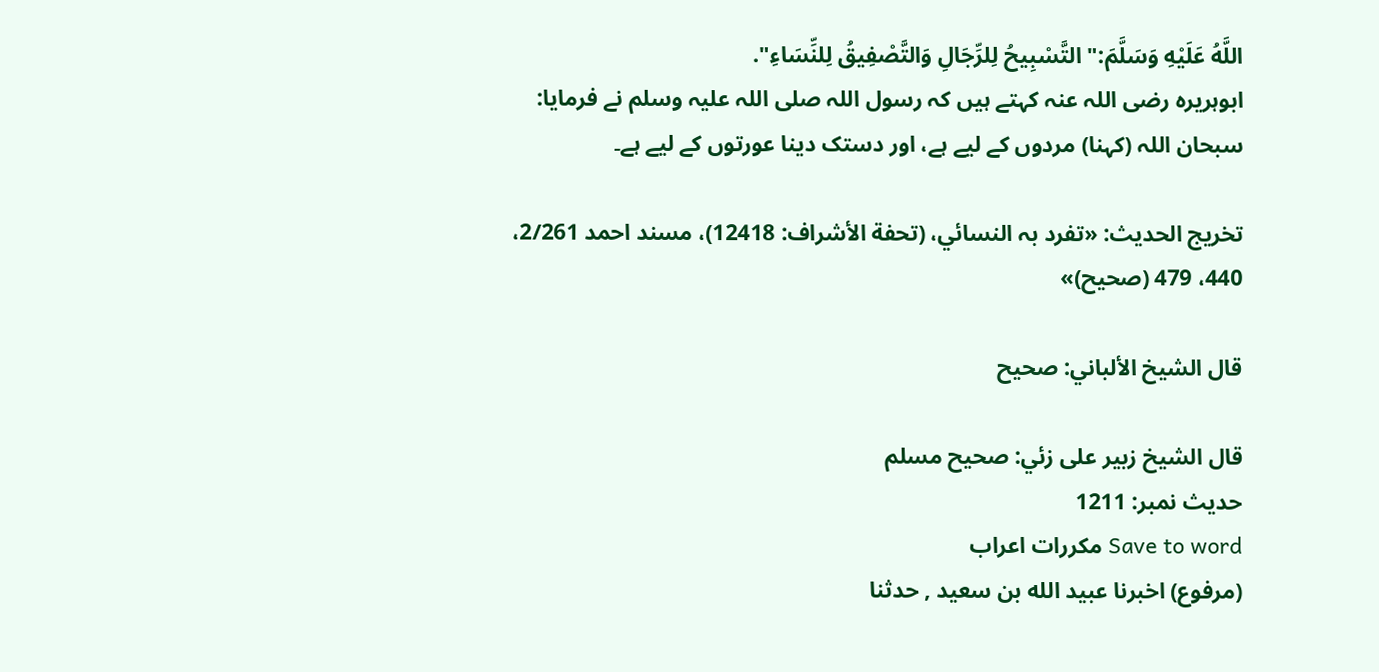اللَّهُ عَلَيْهِ وَسَلَّمَ:" التَّسْبِيحُ لِلرِّجَالِ وَالتَّصْفِيقُ لِلنِّسَاءِ".
ابوہریرہ رضی اللہ عنہ کہتے ہیں کہ رسول اللہ صلی اللہ علیہ وسلم نے فرمایا: سبحان اللہ (کہنا) مردوں کے لیے ہے، اور دستک دینا عورتوں کے لیے ہے۔

تخریج الحدیث: «تفرد بہ النسائي، (تحفة الأشراف: 12418)، مسند احمد 2/261، 440، 479 (صحیح)»

قال الشيخ الألباني: صحيح

قال الشيخ زبير على زئي: صحيح مسلم
حدیث نمبر: 1211
Save to word مکررات اعراب
(مرفوع) اخبرنا عبيد الله بن سعيد , حدثنا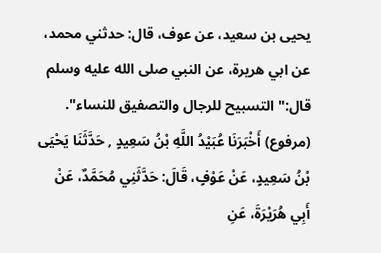يحيى بن سعيد، عن عوف، قال: حدثني محمد، عن ابي هريرة، عن النبي صلى الله عليه وسلم قال:" التسبيح للرجال والتصفيق للنساء".
(مرفوع) أَخْبَرَنَا عُبَيْدُ اللَّهِ بْنُ سَعِيدٍ , حَدَّثَنَا يَحْيَى بْنُ سَعِيدٍ، عَنْ عَوْفٍ، قَالَ: حَدَّثَنِي مُحَمَّدٌ، عَنْ أَبِي هُرَيْرَةَ، عَنِ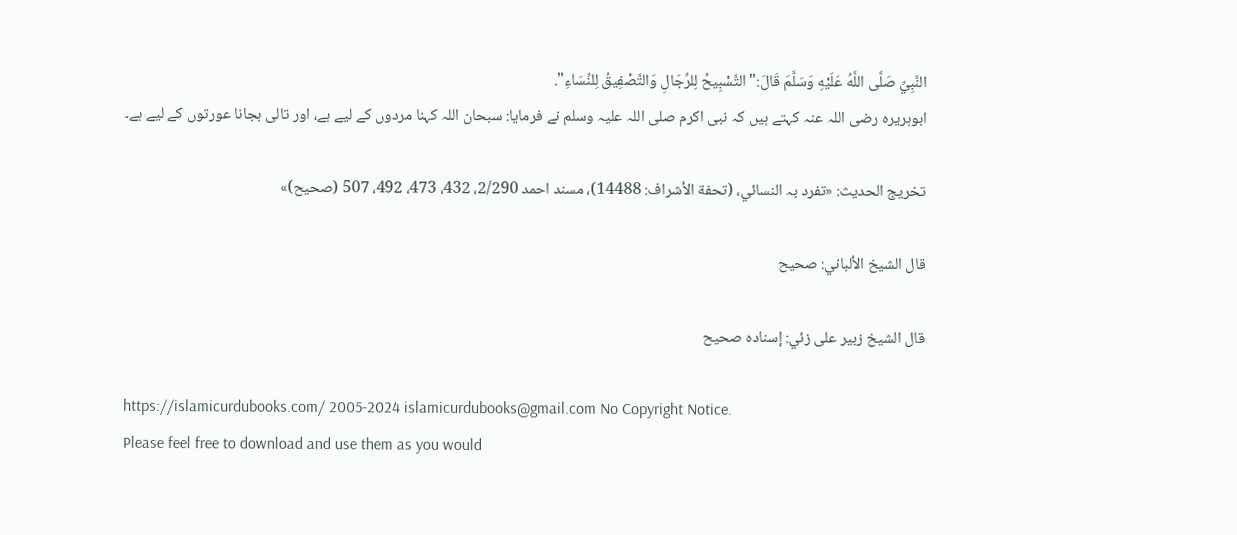النَّبِيِّ صَلَّى اللَّهُ عَلَيْهِ وَسَلَّمَ قَالَ:" التَّسْبِيحُ لِلرِّجَالِ وَالتَّصْفِيقُ لِلنِّسَاءِ".
ابوہریرہ رضی اللہ عنہ کہتے ہیں کہ نبی اکرم صلی اللہ علیہ وسلم نے فرمایا: سبحان اللہ کہنا مردوں کے لیے ہے، اور تالی بجانا عورتوں کے لیے ہے۔

تخریج الحدیث: «تفرد بہ النسائي، (تحفة الأشراف: 14488)، مسند احمد 2/290، 432، 473، 492، 507 (صحیح)»

قال الشيخ الألباني: صحيح

قال الشيخ زبير على زئي: إسناده صحيح

https://islamicurdubooks.com/ 2005-2024 islamicurdubooks@gmail.com No Copyright Notice.
Please feel free to download and use them as you would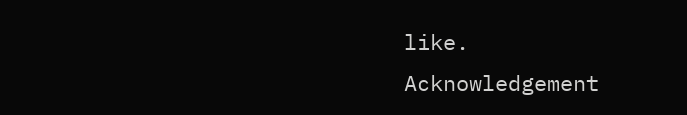like.
Acknowledgement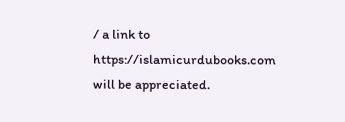/ a link to https://islamicurdubooks.com will be appreciated.